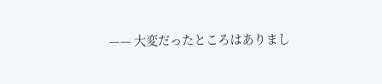—— 大変だったところはありまし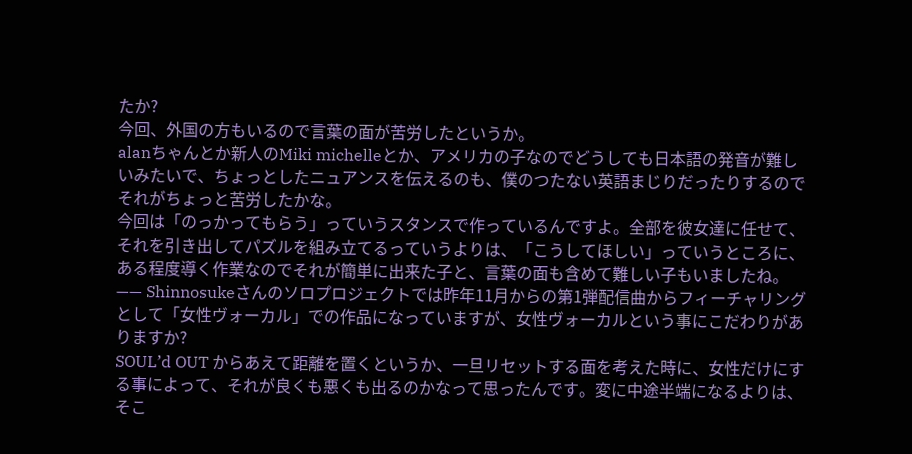たか?
今回、外国の方もいるので言葉の面が苦労したというか。
alanちゃんとか新人のMiki michelleとか、アメリカの子なのでどうしても日本語の発音が難しいみたいで、ちょっとしたニュアンスを伝えるのも、僕のつたない英語まじりだったりするのでそれがちょっと苦労したかな。
今回は「のっかってもらう」っていうスタンスで作っているんですよ。全部を彼女達に任せて、それを引き出してパズルを組み立てるっていうよりは、「こうしてほしい」っていうところに、ある程度導く作業なのでそれが簡単に出来た子と、言葉の面も含めて難しい子もいましたね。
—— Shinnosukeさんのソロプロジェクトでは昨年11月からの第1弾配信曲からフィーチャリングとして「女性ヴォーカル」での作品になっていますが、女性ヴォーカルという事にこだわりがありますか?
SOUL’d OUT からあえて距離を置くというか、一旦リセットする面を考えた時に、女性だけにする事によって、それが良くも悪くも出るのかなって思ったんです。変に中途半端になるよりは、そこ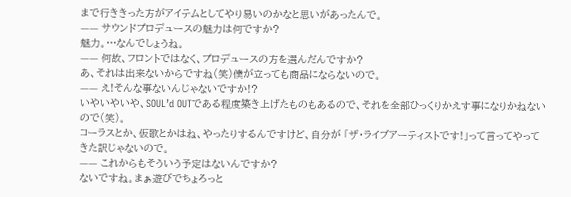まで行ききった方がアイテムとしてやり易いのかなと思いがあったんで。
—— サウンドプロデュースの魅力は何ですか?
魅力。…なんでしょうね。
—— 何故、フロントではなく、プロデュースの方を選んだんですか?
あ、それは出来ないからですね(笑)僕が立っても商品にならないので。
—— え!そんな事ないんじゃないですか!?
いやいやいや、SOUL’d OUTである程度築き上げたものもあるので、それを全部ひっくりかえす事になりかねないので(笑)。
コーラスとか、仮歌とかはね、やったりするんですけど、自分が 「ザ・ライブアーティストです!」って言ってやってきた訳じゃないので。
—— これからもそういう予定はないんですか?
ないですね。まぁ遊びでちょろっと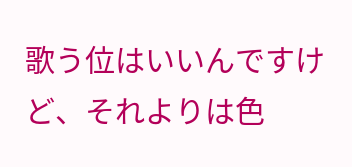歌う位はいいんですけど、それよりは色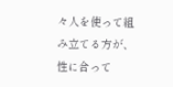々人を使って組み立てる方が、性に合って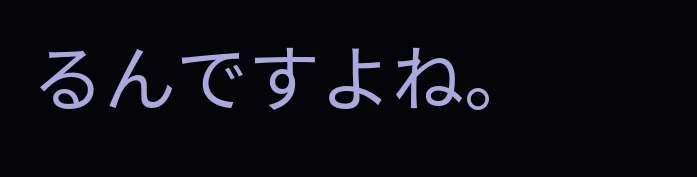るんですよね。